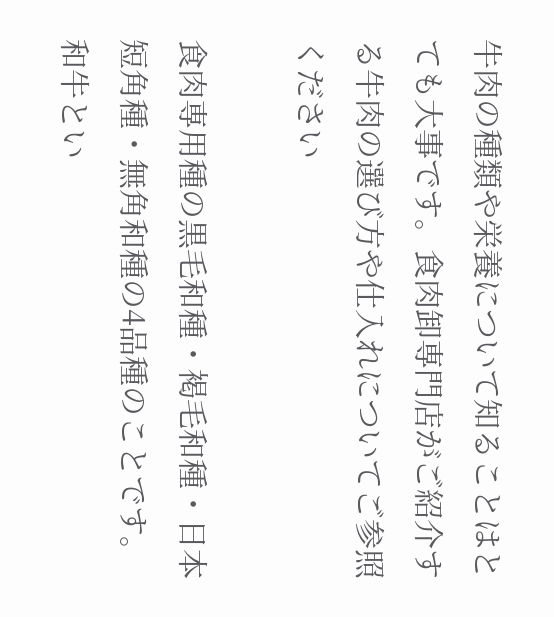牛肉の種類や栄養について知ることはとても大事です。食肉卸専門店がご紹介する牛肉の選び方や仕入れについてご参照ください

食肉専用種の黒毛和種・褐毛和種・日本短角種・無角和種の4品種のことです。和牛とい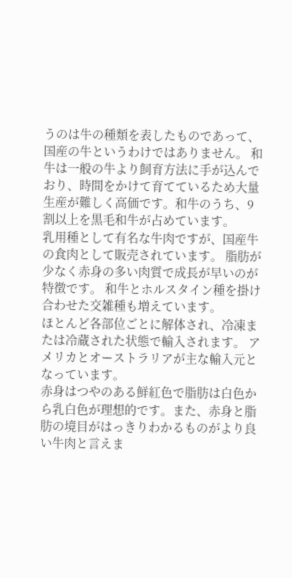うのは牛の種類を表したものであって、国産の牛というわけではありません。 和牛は一般の牛より飼育方法に手が込んでおり、時間をかけて育てているため大量生産が難しく高価です。和牛のうち、9割以上を黒毛和牛が占めています。
乳用種として有名な牛肉ですが、国産牛の食肉として販売されています。 脂肪が少なく赤身の多い肉質で成長が早いのが特徴です。 和牛とホルスタイン種を掛け合わせた交雑種も増えています。
ほとんど各部位ごとに解体され、冷凍または冷蔵された状態で輸入されます。 アメリカとオーストラリアが主な輸入元となっています。
赤身はつやのある鮮紅色で脂肪は白色から乳白色が理想的です。また、赤身と脂肪の境目がはっきりわかるものがより良い牛肉と言えま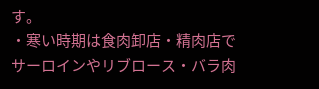す。
・寒い時期は食肉卸店・精肉店でサーロインやリブロース・バラ肉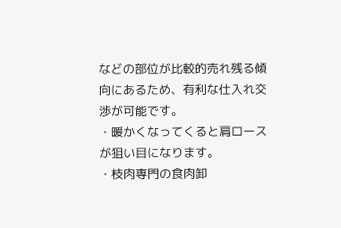などの部位が比較的売れ残る傾向にあるため、有利な仕入れ交渉が可能です。
・暖かくなってくると肩ロースが狙い目になります。
・枝肉専門の食肉卸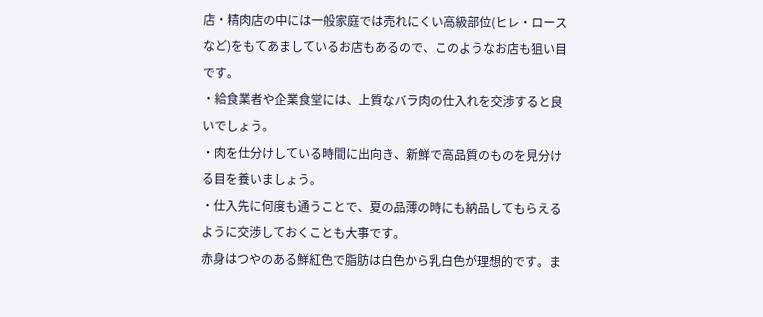店・精肉店の中には一般家庭では売れにくい高級部位(ヒレ・ロースなど)をもてあましているお店もあるので、このようなお店も狙い目です。
・給食業者や企業食堂には、上質なバラ肉の仕入れを交渉すると良いでしょう。
・肉を仕分けしている時間に出向き、新鮮で高品質のものを見分ける目を養いましょう。
・仕入先に何度も通うことで、夏の品薄の時にも納品してもらえるように交渉しておくことも大事です。
赤身はつやのある鮮紅色で脂肪は白色から乳白色が理想的です。ま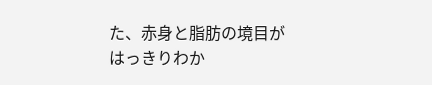た、赤身と脂肪の境目がはっきりわか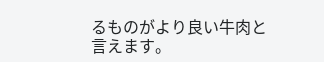るものがより良い牛肉と言えます。